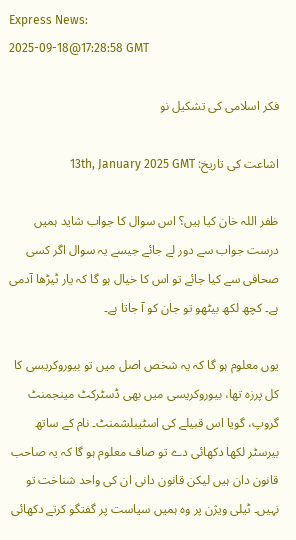Express News:
2025-09-18@17:28:58 GMT

فکر اسلامی کی تشکیل نو

اشاعت کی تاریخ: 13th, January 2025 GMT

ظفر اللہ خان کیا ہیں؟ اس سوال کا جواب شاید ہمیں درست جواب سے دور لے جائے جیسے یہ سوال اگر کسی صحافی سے کیا جائے تو اس کا خیال ہو گا کہ یار ٹیڑھا آدمی ہے۔ کچھ لکھ بیٹھو تو جان کو آ جاتا ہے۔

یوں معلوم ہو گا کہ یہ شخص اصل میں تو بیوروکریسی کا کل پرزہ تھا، بیوروکریسی میں بھی ڈسٹرکٹ مینجمنٹ گروپ، گویا اس قبیلے کی اسٹیبلشمنٹ۔ نام کے ساتھ بیرسٹر لکھا دکھائی دے تو صاف معلوم ہو گا کہ یہ صاحب قانون دان ہیں لیکن قانون دانی ان کی واحد شناخت تو نہیں۔ ٹیلی ویژن پر وہ ہمیں سیاست پر گفتگو کرتے دکھائی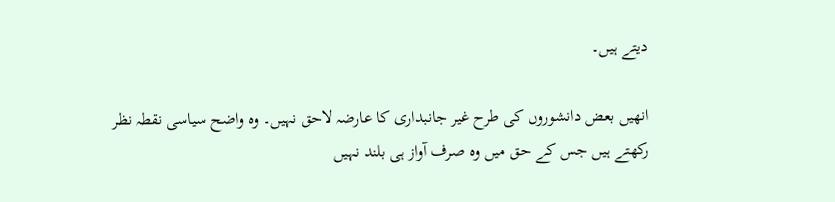دیتے ہیں۔

انھیں بعض دانشوروں کی طرح غیر جانبداری کا عارضہ لاحق نہیں۔ وہ واضح سیاسی نقطہ نظر رکھتے ہیں جس کے حق میں وہ صرف آواز ہی بلند نہیں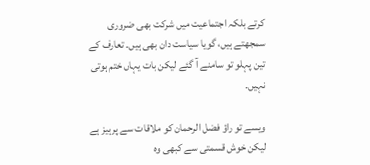کرتے بلکہ اجتماعیت میں شرکت بھی ضروری سمجھتے ہیں، گویا سیاست دان بھی ہیں۔ تعارف کے تین پہلو تو سامنے آ گئے لیکن بات یہاں ختم ہوتی نہیں۔

ویسے تو راؤ فضل الرحمان کو ملاقات سے پرہیز ہے لیکن خوش قسمتی سے کبھی وہ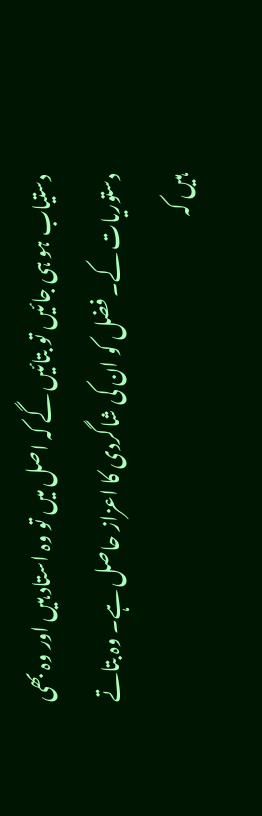دستیاب ہو ہی جائیں تو بتائیں گے کہ اصل میں تو وہ استاد ہیں اور وہ بھی دستوریات کے۔ فضل کو ان کی شاگردی کا اعزاز حاصل ہے۔ وہ بتاتے ہیں کہ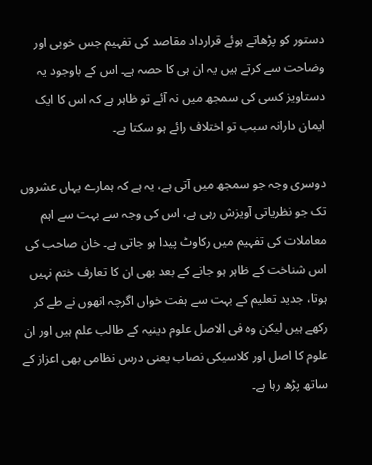دستور کو پڑھاتے ہوئے قرارداد مقاصد کی تفہیم جس خوبی اور وضاحت سے کرتے ہیں یہ ان ہی کا حصہ ہے۔ اس کے باوجود یہ دستاویز کسی کی سمجھ میں نہ آئے تو ظاہر ہے کہ اس کا ایک ایمان دارانہ سبب تو اختلاف رائے ہو سکتا ہے۔

دوسری وجہ جو سمجھ میں آتی ہے، یہ ہے کہ ہمارے یہاں عشروں تک جو نظریاتی آویزش رہی ہے، اس کی وجہ سے بہت سے اہم معاملات کی تفہیم میں رکاوٹ پیدا ہو جاتی ہے۔ خان صاحب کی اس شناخت کے ظاہر ہو جانے کے بعد بھی ان کا تعارف ختم نہیں ہوتا، جدید تعلیم کے بہت سے ہفت خواں اگرچہ انھوں نے طے کر رکھے ہیں لیکن وہ فی الاصل علوم دینیہ کے طالب علم ہیں اور ان علوم کا اصل اور کلاسیکی نصاب یعنی درس نظامی بھی اعزاز کے ساتھ پڑھ رہا ہے۔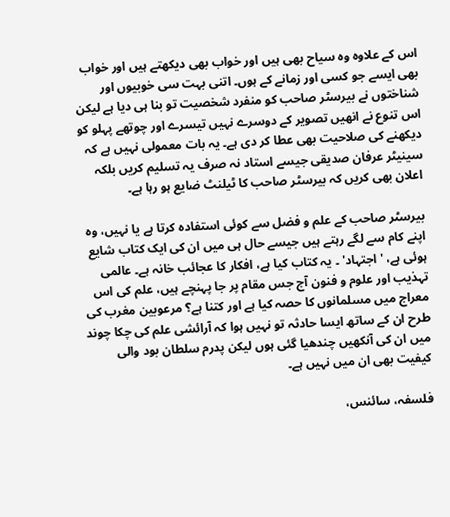اس کے علاوہ وہ سیاح بھی ہیں اور خواب بھی دیکھتے ہیں اور خواب بھی ایسے جو کسی اور زمانے کے ہوں۔ اتنی بہت سی خوبیوں اور شناختوں نے بیرسٹر صاحب کو منفرد شخصیت تو بنا ہی دیا ہے لیکن اس تنوع نے انھیں تصویر کے دوسرے نہیں تیسرے اور چوتھے پہلو کو دیکھنے کی صلاحیت بھی عطا کر دی ہے۔ یہ بات معمولی نہیں ہے کہ سینیٹر عرفان صدیقی جیسے استاد نہ صرف یہ تسلیم کریں بلکہ اعلان بھی کریں کہ بیرسٹر صاحب کا ٹیلنٹ ضایع ہو رہا ہے۔

بیرسٹر صاحب کے علم و فضل سے کوئی استفادہ کرتا ہے یا نہیں، وہ اپنے کام سے لگے رہتے ہیں جیسے حال ہی میں ان کی ایک کتاب شایع ہوئی ہے، ' اجتہاد' ۔ یہ کتاب کیا ہے، افکار کا عجائب خانہ ہے۔ عالمی تہذیب اور علوم و فنون آج جس مقام پر جا پہنچے ہیں، علم کی اس معراج میں مسلمانوں کا حصہ کیا ہے اور کتنا ہے؟ مرعوبین مغرب کی طرح ان کے ساتھ ایسا حادثہ تو نہیں ہوا کہ آرائشی علم کی چکا چوند میں ان کی آنکھیں چندھیا گئی ہوں لیکن پدرم سلطان بود والی کیفیت بھی ان میں نہیں ہے۔

فلسفہ، سائنس،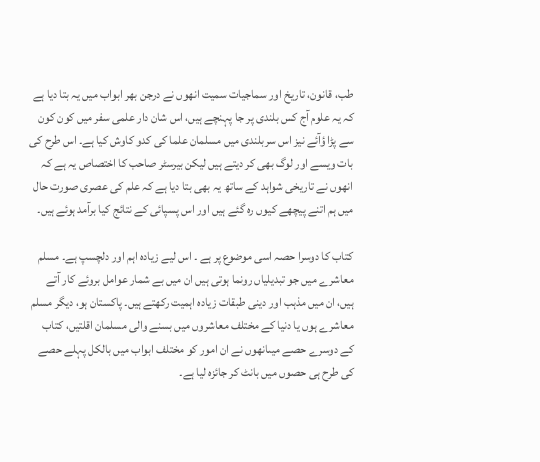طب، قانون، تاریخ اور سماجیات سمیت انھوں نے درجن بھر ابواب میں یہ بتا دیا ہے کہ یہ علوم آج کس بلندی پر جا پہنچے ہیں، اس شان دار علمی سفر میں کون کون سے پڑا ؤآئے نیز اس سربلندی میں مسلمان علما کی کدو کاوش کیا ہے۔ اس طرح کی بات ویسے اور لوگ بھی کر دیتے ہیں لیکن بیرسٹر صاحب کا اختصاص یہ ہے کہ انھوں نے تاریخی شواہد کے ساتھ یہ بھی بتا دیا ہے کہ علم کی عصری صورت حال میں ہم اتنے پیچھے کیوں رہ گئے ہیں اور اس پسپائی کے نتائج کیا برآمد ہوئے ہیں۔

کتاب کا دوسرا حصہ اسی موضوع پر ہے ۔ اس لیے زیادہ اہم اور دلچسپ ہے۔ مسلم معاشرے میں جو تبدیلیاں رونما ہوتی ہیں ان میں بے شمار عوامل بروئے کار آتے ہیں، ان میں مذہب اور دینی طبقات زیادہ اہمیت رکھتے ہیں۔ پاکستان ہو، دیگر مسلم معاشرے ہوں یا دنیا کے مختلف معاشروں میں بسنے والی مسلمان اقلتیں، کتاب کے دوسرے حصے میںانھوں نے ان امور کو مختلف ابواب میں بالکل پہلے حصے کی طرح ہی حصوں میں بانٹ کر جائزہ لیا ہے۔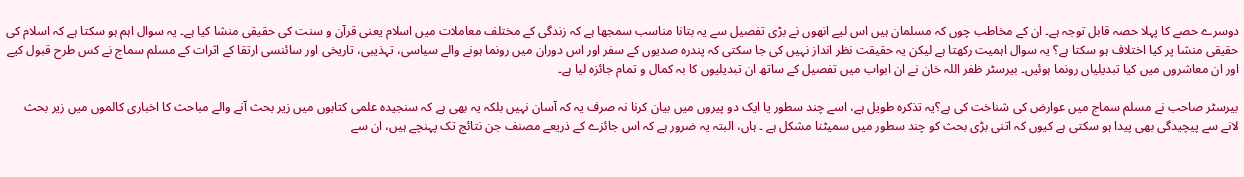دوسرے حصے کا پہلا حصہ قابل توجہ ہے۔ ان کے مخاطب چوں کہ مسلمان ہیں اس لیے انھوں نے بڑی تفصیل سے یہ بتانا مناسب سمجھا ہے کہ زندگی کے مختلف معاملات میں اسلام یعنی قرآن و سنت کی حقیقی منشا کیا ہے۔ یہ سوال اہم ہو سکتا ہے کہ اسلام کی حقیقی منشا پر کیا اختلاف ہو سکتا ہے؟ یہ سوال اہمیت رکھتا ہے لیکن یہ حقیقت نظر انداز نہیں کی جا سکتی کہ پندرہ صدیوں کے سفر اور اس دوران میں رونما ہونے والے سیاسی، تہذیبی، تاریخی اور سائنسی ارتقا کے اثرات کے مسلم سماج نے کس طرح قبول کیے اور ان معاشروں میں کیا تبدیلیاں رونما ہوئیں۔ بیرسٹر ظفر اللہ خان نے ان ابواب میں تفصیل کے ساتھ ان تبدیلیوں کا بہ کمال و تمام جائزہ لیا ہے۔

بیرسٹر صاحب نے مسلم سماج میں عوارض کی شناخت کی ہے؟یہ تذکرہ طویل ہے، اسے چند سطور یا ایک دو پیروں میں بیان کرنا نہ صرف یہ کہ آسان نہیں بلکہ یہ بھی ہے کہ سنجیدہ علمی کتابوں میں زیر بحث آنے والے مباحث کا اخباری کالموں میں زیر بحث لانے سے پیچیدگی بھی پیدا ہو سکتی ہے کیوں کہ اتنی بڑی بحث کو چند سطور میں سمیٹنا مشکل ہے ۔ ہاں، البتہ یہ ضرور ہے کہ اس جائزے کے ذریعے مصنف جن نتائج تک پہنچے ہیں، ان سے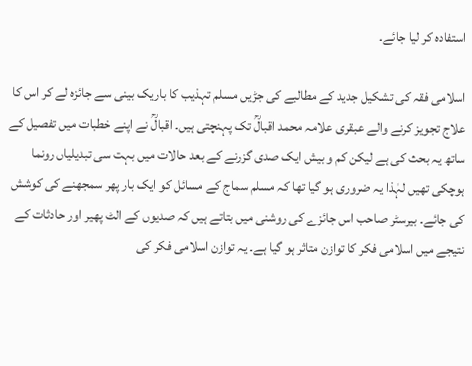استفادہ کر لیا جائے۔

اسلامی فقہ کی تشکیل جدید کے مطالبے کی جڑیں مسلم تہذیب کا باریک بینی سے جائزہ لے کر اس کا علاج تجویز کرنے والے عبقری علامہ محمد اقبالؒ تک پہنچتی ہیں۔ اقبالؒ نے اپنے خطبات میں تفصیل کے ساتھ یہ بحث کی ہے لیکن کم و بیش ایک صدی گزرنے کے بعد حالات میں بہت سی تبدیلیاں رونما ہوچکی تھیں لہٰذا یہ ضروری ہو گیا تھا کہ مسلم سماج کے مسائل کو ایک بار پھر سمجھنے کی کوشش کی جائے۔ بیرسٹر صاحب اس جائزے کی روشنی میں بتاتے ہیں کہ صدیوں کے الٹ پھیر اور حادثات کے نتیجے میں اسلامی فکر کا توازن متاثر ہو گیا ہے۔ یہ توازن اسلامی فکر کی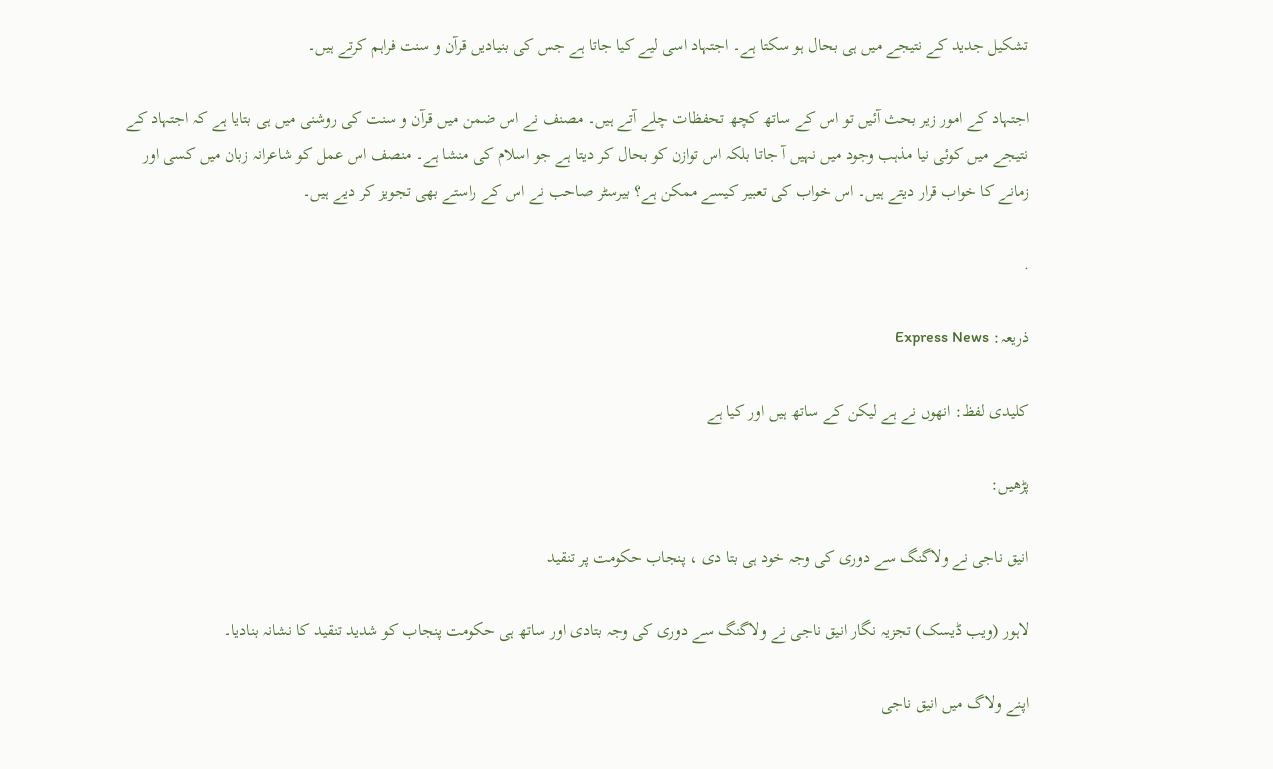تشکیل جدید کے نتیجے میں ہی بحال ہو سکتا ہے۔ اجتہاد اسی لیے کیا جاتا ہے جس کی بنیادیں قرآن و سنت فراہم کرتے ہیں۔

اجتہاد کے امور زیر بحث آئیں تو اس کے ساتھ کچھ تحفظات چلے آتے ہیں۔ مصنف نے اس ضمن میں قرآن و سنت کی روشنی میں ہی بتایا ہے کہ اجتہاد کے نتیجے میں کوئی نیا مذہب وجود میں نہیں آ جاتا بلکہ اس توازن کو بحال کر دیتا ہے جو اسلام کی منشا ہے۔ منصف اس عمل کو شاعرانہ زبان میں کسی اور زمانے کا خواب قرار دیتے ہیں۔ اس خواب کی تعبیر کیسے ممکن ہے؟ بیرسٹر صاحب نے اس کے راستے بھی تجویز کر دیے ہیں۔

.

ذریعہ: Express News

کلیدی لفظ: انھوں نے ہے لیکن کے ساتھ ہیں اور کیا ہے

پڑھیں:

انیق ناجی نے ولاگنگ سے دوری کی وجہ خود ہی بتا دی ، پنجاب حکومت پر تنقید

لاہور (ویب ڈیسک) تجزیہ نگار انیق ناجی نے ولاگنگ سے دوری کی وجہ بتادی اور ساتھ ہی حکومت پنجاب کو شدید تنقید کا نشانہ بنادیا۔

اپنے ولاگ میں انیق ناجی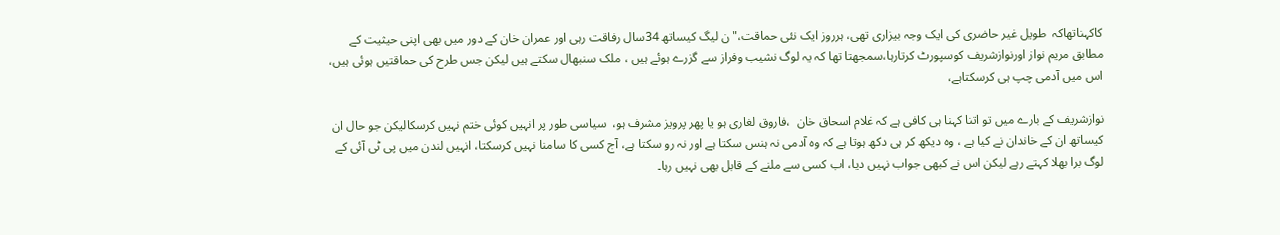کاکہناتھاکہ  طویل غیر حاضری کی ایک وجہ بیزاری تھی، ہرروز ایک نئی حماقت،" ن لیگ کیساتھ 34سال رفاقت رہی اور عمران خان کے دور میں بھی اپنی حیثیت کے مطابق مریم نواز اورنوازشریف کوسپورٹ کرتارہا،سمجھتا تھا کہ یہ لوگ نشیب وفراز سے گزرے ہوئے ہیں ، ملک سنبھال سکتے ہیں لیکن جس طرح کی حماقتیں ہوئی ہیں، اس میں آدمی چپ ہی کرسکتاہے،

نوازشریف کے بارے میں تو اتنا کہنا ہی کافی ہے کہ غلام اسحاق خان  ،فاروق لغاری ہو یا پھر پرویز مشرف ہو،  سیاسی طور پر انہیں کوئی ختم نہیں کرسکالیکن جو حال ان کیساتھ ان کے خاندان نے کیا ہے ، وہ دیکھ کر ہی دکھ ہوتا ہے کہ وہ آدمی نہ ہنس سکتا ہے اور نہ رو سکتا ہے، آج کسی کا سامنا نہیں کرسکتا، انہیں لندن میں پی ٹی آئی کے لوگ برا بھلا کہتے رہے لیکن اس نے کبھی جواب نہیں دیا، اب کسی سے ملنے کے قابل بھی نہیں رہا۔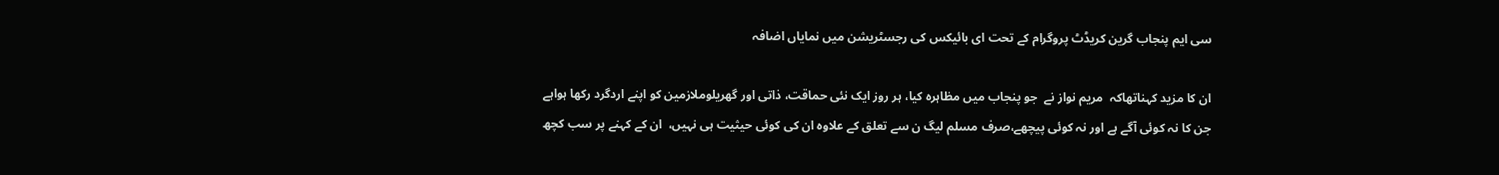سی ایم پنجاب گرین کریڈٹ پروگرام کے تحت ای بائیکس کی رجسٹریشن میں نمایاں اضافہ

ان کا مزید کہناتھاکہ  مریم نواز نے  جو پنجاب میں مظاہرہ کیا، ہر روز ایک نئی حماقت، ذاتی اور گھریلوملازمین کو اپنے اردگرد رکھا ہواہے جن کا نہ کوئی آگے ہے اور نہ کوئی پیچھے،صرف مسلم لیگ ن سے تعلق کے علاوہ ان کی کوئی حیثیت ہی نہیں،  ان کے کہنے پر سب کچھ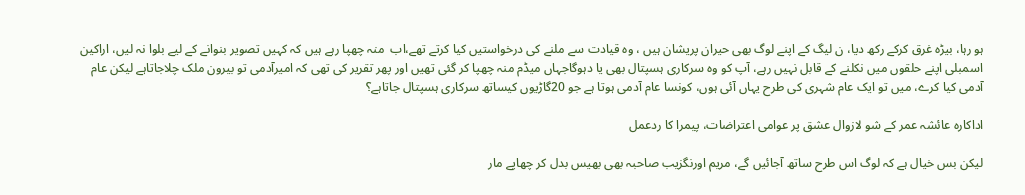ہو رہا، بیڑہ غرق کرکے رکھ دیا، ن لیگ کے اپنے لوگ بھی حیران پریشان ہیں ، وہ قیادت سے ملنے کی درخواستیں کیا کرتے تھے،اب  منہ چھپا رہے ہیں کہ کہیں تصویر بنوانے کے لیے بلوا نہ لیں، اراکین اسمبلی اپنے حلقوں میں نکلنے کے قابل نہیں رہے، آپ کو وہ سرکاری ہسپتال بھی یا دہوگاجہاں میڈم منہ چھپا کر گئی تھیں اور پھر تقریر کی تھی کہ امیرآدمی تو بیرون ملک چلاجاتاہے لیکن عام آدمی کیا کرے، میں تو ایک عام شہری کی طرح یہاں آئی ہوں، کونسا عام آدمی ہوتا ہے جو 20گاڑیوں کیساتھ سرکاری ہسپتال جاتاہے؟

اداکارہ عائشہ عمر کے شو لازوال عشق پر عوامی اعتراضات، پیمرا کا ردعمل

لیکن بس خیال ہے کہ لوگ اس طرح ساتھ آجائیں گے، مریم اورنگزیب صاحبہ بھی بھیس بدل کر چھاپے مار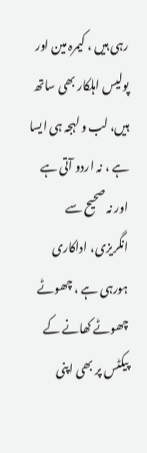رہی ہیں ، کیمرہ مین اور پولیس اہلکار بھی ساتھ ہیں، لب و لہجہ ہی ایسا ہے ، نہ اردو آتی ہے اور نہ صحیح سے انگریزی، اداکاری ہورہی ہے ، چھوٹے چھوٹے کھانے کے پیکٹس پر بھی اپنی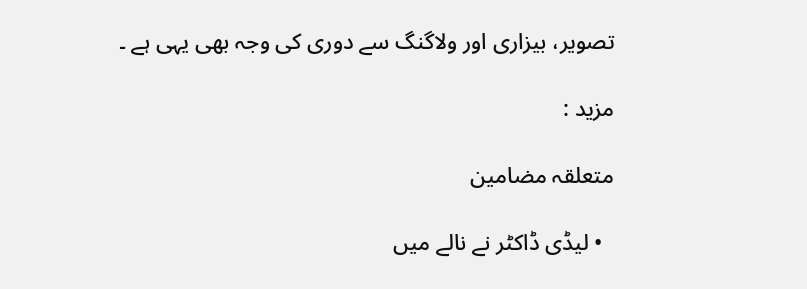تصویر، بیزاری اور ولاگنگ سے دوری کی وجہ بھی یہی ہے ۔

مزید :

متعلقہ مضامین

  • لیڈی ڈاکٹر نے نالے میں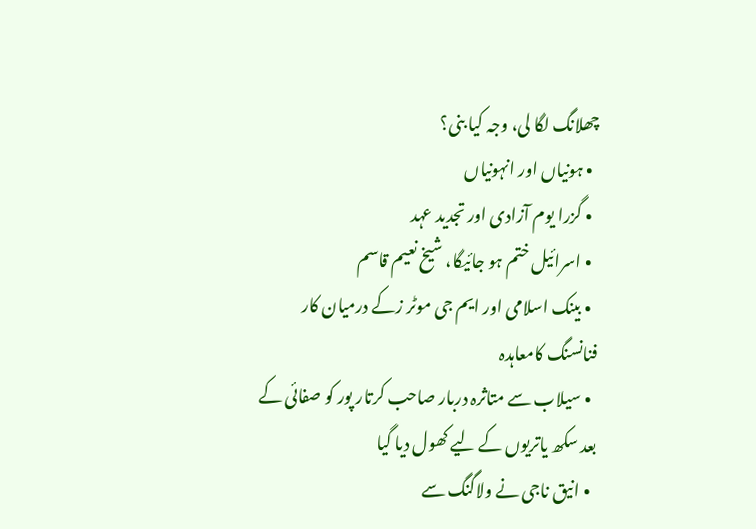چھلانگ لگا لی، وجہ کیا بنی؟
  • ہونیاں اور انہونیاں
  • گزرا یوم آزادی اور تجدید عہد
  • اسرائیل ختم ہو جائیگا، شیخ نعیم قاسم
  • بینک اسلامی اور ایم جی موٹر زکے درمیان کار فنانسنگ کامعاہدہ
  • سیلاب سے متاثرہ دربار صاحب کرتار پور کو صفائی کے بعد سکھ یاتریوں کے لیے کھول دیا گیا
  • انیق ناجی نے ولاگنگ سے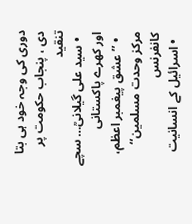دوری کی وجہ خود ہی بتا دی ، پنجاب حکومت پر تنقید
  • سید علی گیلانیؒ… سچے اور کھرے پاکستانی
  • ’’عشق پیغمبر اعظم، مرکز وحدت مسلمین‘‘ کانفرنس
  • اسرائیل کے انسانیت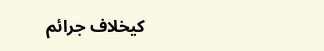کیخلاف جرائم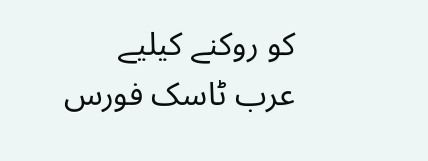کو روکنے کیلیے عرب ٹاسک فورس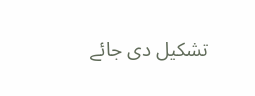تشکیل دی جائے